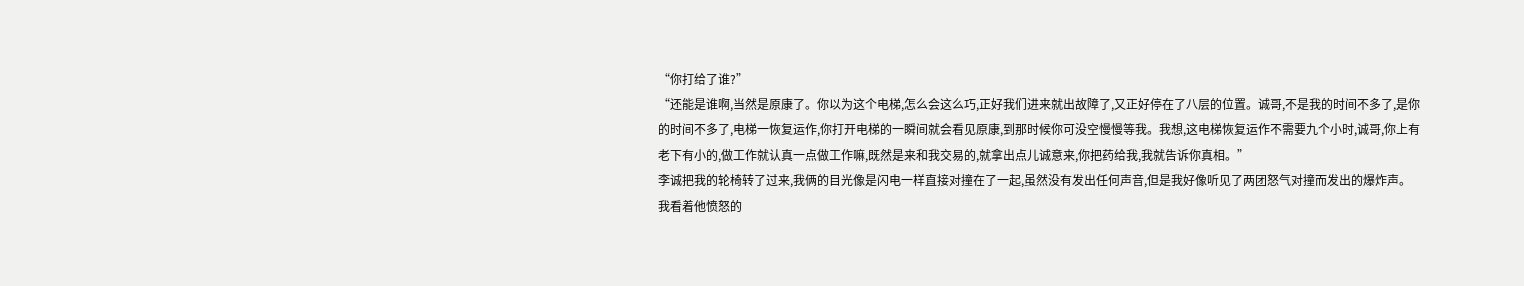“你打给了谁?”
“还能是谁啊,当然是原康了。你以为这个电梯,怎么会这么巧,正好我们进来就出故障了,又正好停在了八层的位置。诚哥,不是我的时间不多了,是你的时间不多了,电梯一恢复运作,你打开电梯的一瞬间就会看见原康,到那时候你可没空慢慢等我。我想,这电梯恢复运作不需要九个小时,诚哥,你上有老下有小的,做工作就认真一点做工作嘛,既然是来和我交易的,就拿出点儿诚意来,你把药给我,我就告诉你真相。”
李诚把我的轮椅转了过来,我俩的目光像是闪电一样直接对撞在了一起,虽然没有发出任何声音,但是我好像听见了两团怒气对撞而发出的爆炸声。
我看着他愤怒的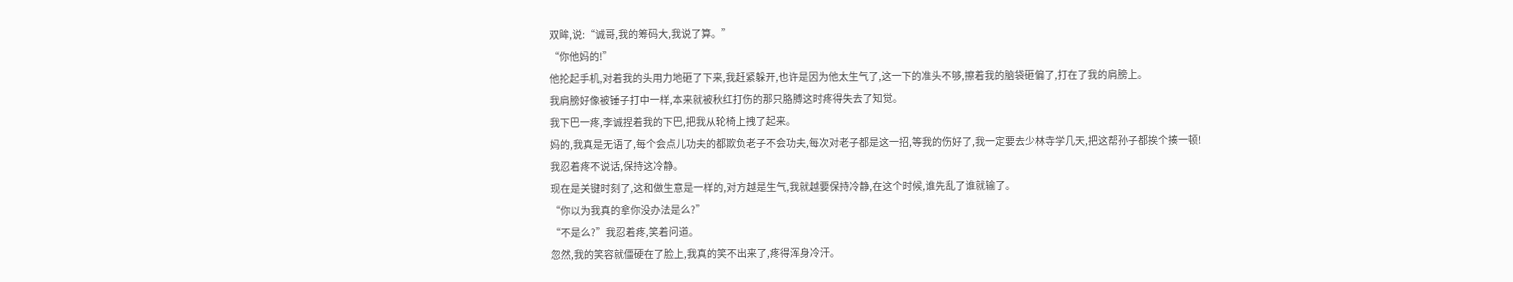双眸,说:“诚哥,我的筹码大,我说了算。”
“你他妈的!”
他抡起手机,对着我的头用力地砸了下来,我赶紧躲开,也许是因为他太生气了,这一下的准头不够,擦着我的脑袋砸偏了,打在了我的肩膀上。
我肩膀好像被锤子打中一样,本来就被秋红打伤的那只胳膊这时疼得失去了知觉。
我下巴一疼,李诚捏着我的下巴,把我从轮椅上拽了起来。
妈的,我真是无语了,每个会点儿功夫的都欺负老子不会功夫,每次对老子都是这一招,等我的伤好了,我一定要去少林寺学几天,把这帮孙子都挨个揍一顿!
我忍着疼不说话,保持这冷静。
现在是关键时刻了,这和做生意是一样的,对方越是生气,我就越要保持冷静,在这个时候,谁先乱了谁就输了。
“你以为我真的拿你没办法是么?”
“不是么?”我忍着疼,笑着问道。
忽然,我的笑容就僵硬在了脸上,我真的笑不出来了,疼得浑身冷汗。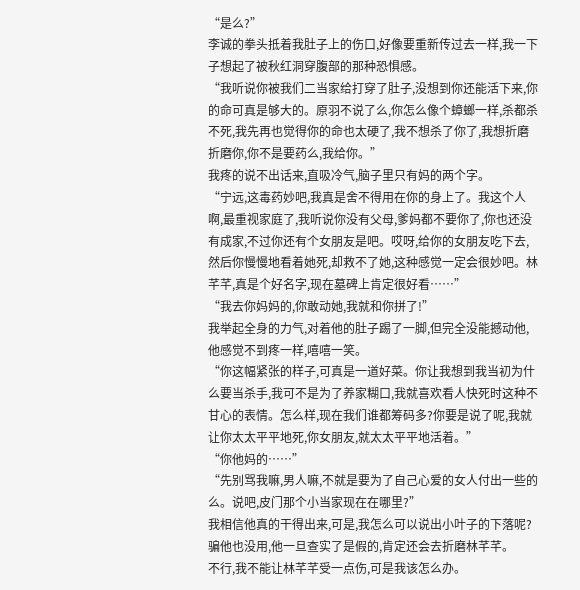“是么?”
李诚的拳头抵着我肚子上的伤口,好像要重新传过去一样,我一下子想起了被秋红洞穿腹部的那种恐惧感。
“我听说你被我们二当家给打穿了肚子,没想到你还能活下来,你的命可真是够大的。原羽不说了么,你怎么像个蟑螂一样,杀都杀不死,我先再也觉得你的命也太硬了,我不想杀了你了,我想折磨折磨你,你不是要药么,我给你。”
我疼的说不出话来,直吸冷气,脑子里只有妈的两个字。
“宁远,这毒药妙吧,我真是舍不得用在你的身上了。我这个人啊,最重视家庭了,我听说你没有父母,爹妈都不要你了,你也还没有成家,不过你还有个女朋友是吧。哎呀,给你的女朋友吃下去,然后你慢慢地看着她死,却救不了她,这种感觉一定会很妙吧。林芊芊,真是个好名字,现在墓碑上肯定很好看……”
“我去你妈妈的,你敢动她,我就和你拼了!”
我举起全身的力气,对着他的肚子踢了一脚,但完全没能撼动他,他感觉不到疼一样,嘻嘻一笑。
“你这幅紧张的样子,可真是一道好菜。你让我想到我当初为什么要当杀手,我可不是为了养家糊口,我就喜欢看人快死时这种不甘心的表情。怎么样,现在我们谁都筹码多?你要是说了呢,我就让你太太平平地死,你女朋友,就太太平平地活着。”
“你他妈的……”
“先别骂我嘛,男人嘛,不就是要为了自己心爱的女人付出一些的么。说吧,皮门那个小当家现在在哪里?”
我相信他真的干得出来,可是,我怎么可以说出小叶子的下落呢?骗他也没用,他一旦查实了是假的,肯定还会去折磨林芊芊。
不行,我不能让林芊芊受一点伤,可是我该怎么办。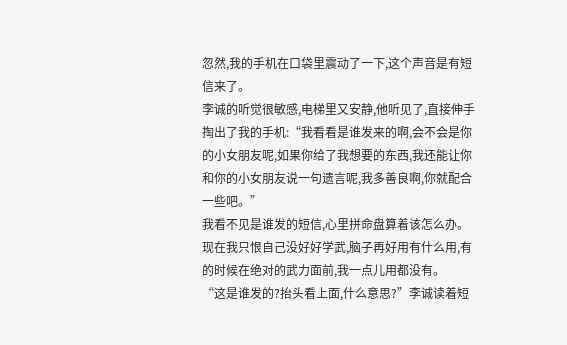忽然,我的手机在口袋里震动了一下,这个声音是有短信来了。
李诚的听觉很敏感,电梯里又安静,他听见了,直接伸手掏出了我的手机:“我看看是谁发来的啊,会不会是你的小女朋友呢,如果你给了我想要的东西,我还能让你和你的小女朋友说一句遗言呢,我多善良啊,你就配合一些吧。”
我看不见是谁发的短信,心里拼命盘算着该怎么办。
现在我只恨自己没好好学武,脑子再好用有什么用,有的时候在绝对的武力面前,我一点儿用都没有。
“这是谁发的?抬头看上面,什么意思?”李诚读着短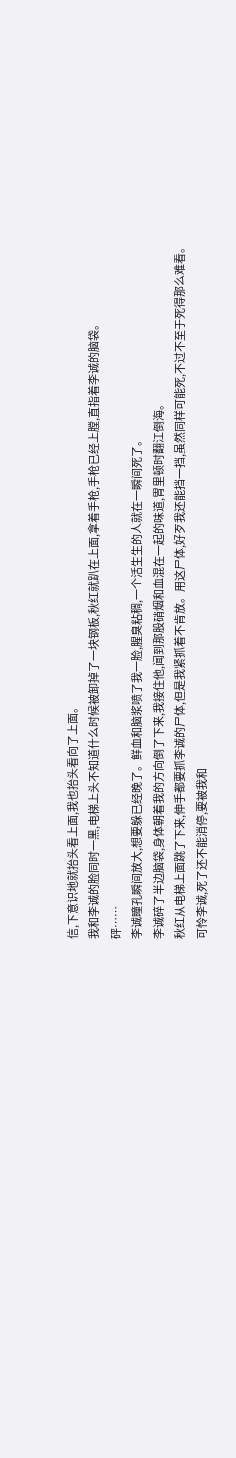信,下意识地就抬头看上面,我也抬头看向了上面。
我和李诚的脸同时一黑,电梯上头不知道什么时候被卸掉了一块钢板,秋红就趴在上面,拿着手枪,手枪已经上膛,直指着李诚的脑袋。
砰……
李诚瞳孔瞬间放大,想要躲已经晚了。鲜血和脑浆喷了我一脸,腥臭粘稠,一个活生生的人就在一瞬间死了。
李诚碎了半边脑袋,身体朝着我的方向倒了下来,我接住他,闻到那股硝烟和血混在一起的味道,胃里顿时翻江倒海。
秋红从电梯上面跳了下来,伸手都要抓李诚的尸体,但是我紧抓着不肯放。用这尸体,好歹我还能挡一挡,虽然同样可能死,不过不至于死得那么难看。
可怜李诚,死了还不能消停,要被我和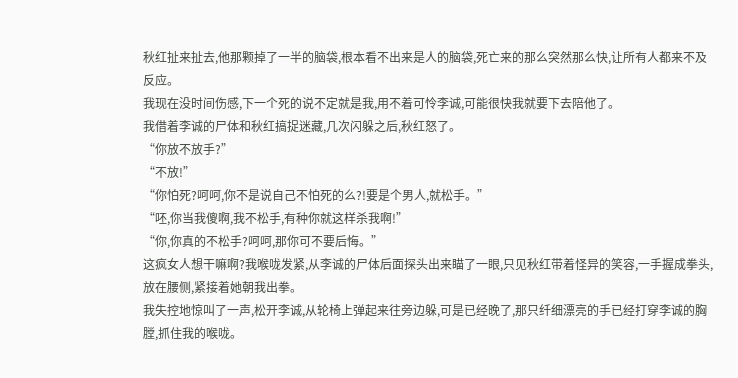秋红扯来扯去,他那颗掉了一半的脑袋,根本看不出来是人的脑袋,死亡来的那么突然那么快,让所有人都来不及反应。
我现在没时间伤感,下一个死的说不定就是我,用不着可怜李诚,可能很快我就要下去陪他了。
我借着李诚的尸体和秋红搞捉迷藏,几次闪躲之后,秋红怒了。
“你放不放手?”
“不放!”
“你怕死?呵呵,你不是说自己不怕死的么?!要是个男人,就松手。”
“呸,你当我傻啊,我不松手,有种你就这样杀我啊!”
“你,你真的不松手?呵呵,那你可不要后悔。”
这疯女人想干嘛啊?我喉咙发紧,从李诚的尸体后面探头出来瞄了一眼,只见秋红带着怪异的笑容,一手握成拳头,放在腰侧,紧接着她朝我出拳。
我失控地惊叫了一声,松开李诚,从轮椅上弹起来往旁边躲,可是已经晚了,那只纤细漂亮的手已经打穿李诚的胸膛,抓住我的喉咙。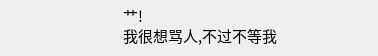艹!
我很想骂人,不过不等我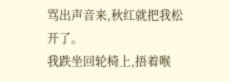骂出声音来,秋红就把我松开了。
我跌坐回轮椅上,捂着喉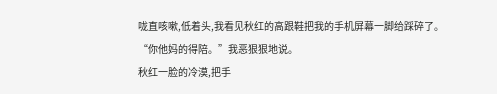咙直咳嗽,低着头,我看见秋红的高跟鞋把我的手机屏幕一脚给踩碎了。
“你他妈的得陪。”我恶狠狠地说。
秋红一脸的冷漠,把手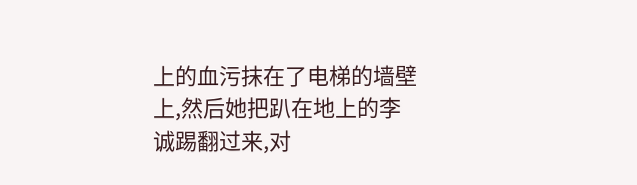上的血污抹在了电梯的墙壁上,然后她把趴在地上的李诚踢翻过来,对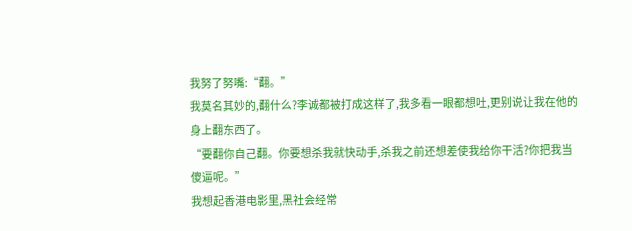我努了努嘴:“翻。”
我莫名其妙的,翻什么?李诚都被打成这样了,我多看一眼都想吐,更别说让我在他的身上翻东西了。
“要翻你自己翻。你要想杀我就快动手,杀我之前还想差使我给你干活?你把我当傻逼呢。”
我想起香港电影里,黑社会经常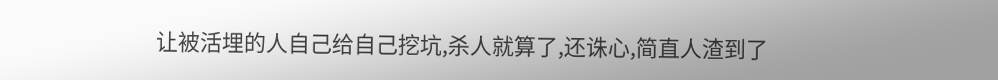让被活埋的人自己给自己挖坑,杀人就算了,还诛心,简直人渣到了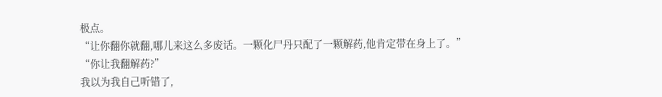极点。
“让你翻你就翻,哪儿来这么多废话。一颗化尸丹只配了一颗解药,他肯定带在身上了。”
“你让我翻解药?”
我以为我自己听错了,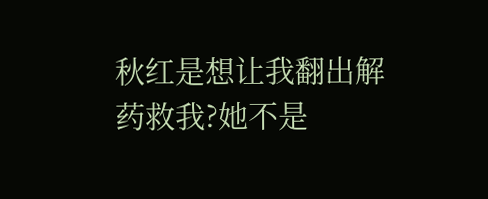秋红是想让我翻出解药救我?她不是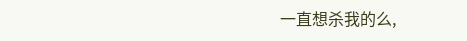一直想杀我的么,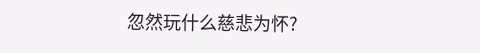忽然玩什么慈悲为怀?